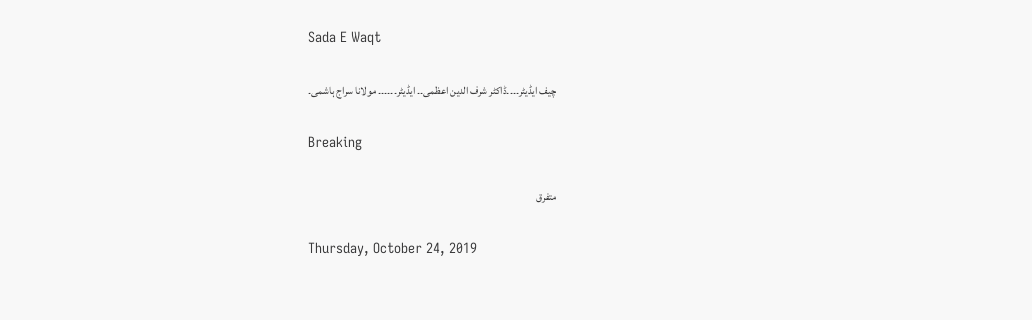Sada E Waqt

چیف ایڈیٹر۔۔۔۔ڈاکٹر شرف الدین اعظمی۔۔ ایڈیٹر۔۔۔۔۔۔ مولانا سراج ہاشمی۔

Breaking

متفرق

Thursday, October 24, 2019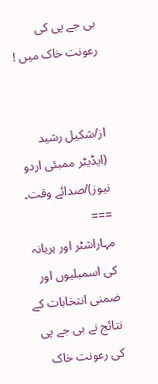بی جے پی کی رعونت خاک میں !


از/شکیل رشید (ایڈیٹر ممبئی اردو نیوز)/صدائے وقت۔
===
مہاراشٹر اور ہریانہ کی اسمبلیوں اور ضمنی انتخابات کے نتائج نے بی جے پی کی رعونت خاک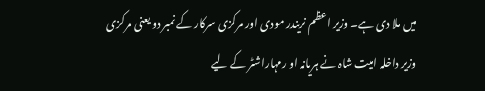میں ملا دی ہے۔ وزیر اعظم نریندر مودی اور مرکزی سرکار کے نمبر دو یعنی مرکزی وزیر داخلہ امیت شاہ نے ہریانہ او رمہاراشٹر کے لیے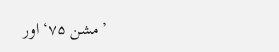’مشن ۷۵‘ اور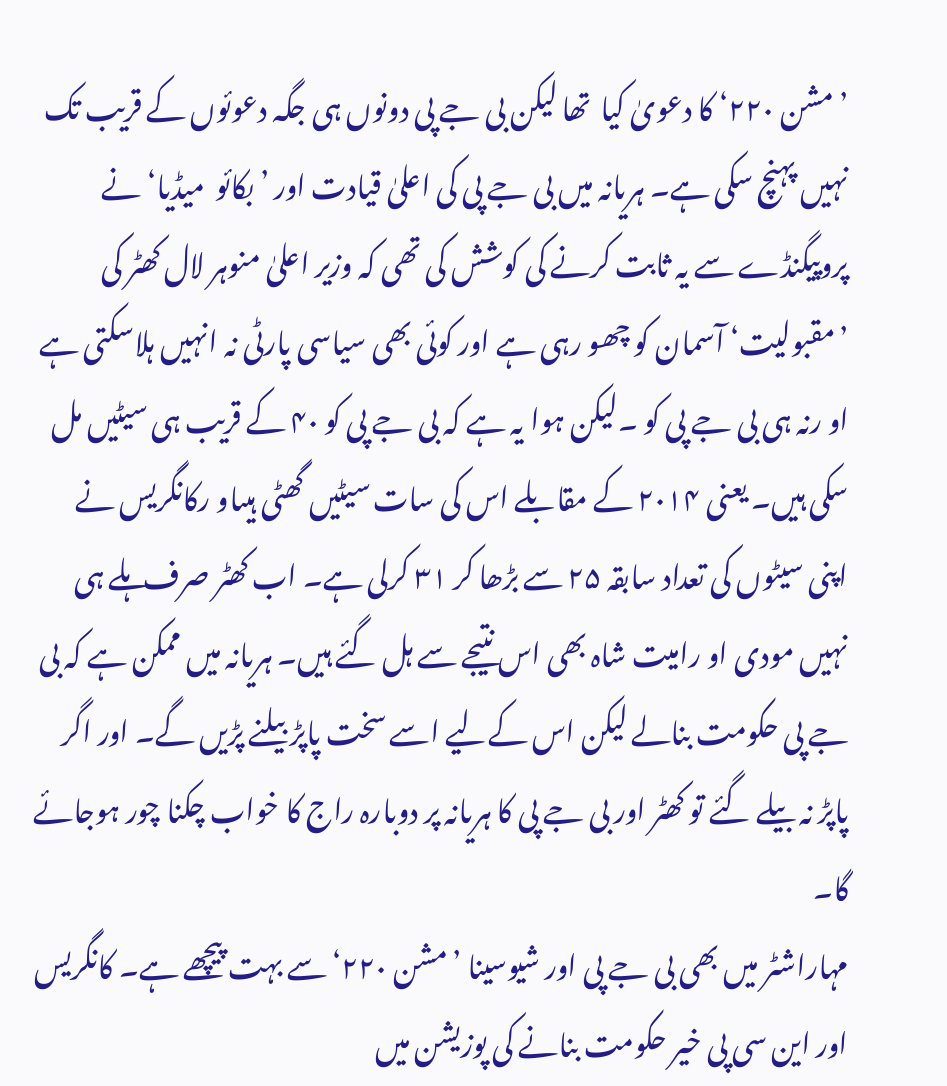’مشن ۲۲۰‘ کا دعویٰ کیا  تھا لیکن بی جے پی دونوں ہی جگہ دعوئوں کے قریب تک نہیں پہنچ سکی ہے۔ ہریانہ میں بی جے پی کی اعلیٰ قیادت اور ’بکائو  میڈیا‘ نے پروپیگنڈے سے یہ ثابت کرنے کی کوشش کی تھی کہ وزیر اعلیٰ منوہر لال کھٹر کی ’مقبولیت‘ آسمان کو چھو رہی ہے اور کوئی بھی سیاسی پارٹی نہ انہیں ہلاسکتی ہے او رنہ ہی بی جے پی کو ۔لیکن ہوا یہ ہے کہ بی جے پی کو ۴۰ کے قریب ہی سیٹیں مل سکی ہیں۔ یعنی ۲۰۱۴ کے مقابلے اس کی سات سیٹیں گھٹی ہیںاو رکانگریس نے اپنی سیٹوں کی تعداد سابقہ ۲۵ سے بڑھا کر ۳۱ کرلی ہے۔ اب کھٹر صرف ہلے ہی نہیں مودی او رامیت شاہ بھی اس نتیجے سے ہل گئے ہیں۔ ہریانہ میں ممکن ہے کہ بی جے پی حکومت بنالے لیکن اس کےلیے اسے سخت پاپڑ بیلنے پڑیں گے۔ اور اگر پاپڑ نہ بیلے گئے تو کھٹر اور بی جے پی کا ہریانہ پر دوبارہ راج کا خواب چکنا چور ہوجائے گا۔
مہاراشٹر میں بھی بی جے پی اور شیوسینا ’مشن ۲۲۰‘ سے بہت پیچھے ہے۔ کانگریس اور این سی پی خیر حکومت بنانے کی پوزیشن میں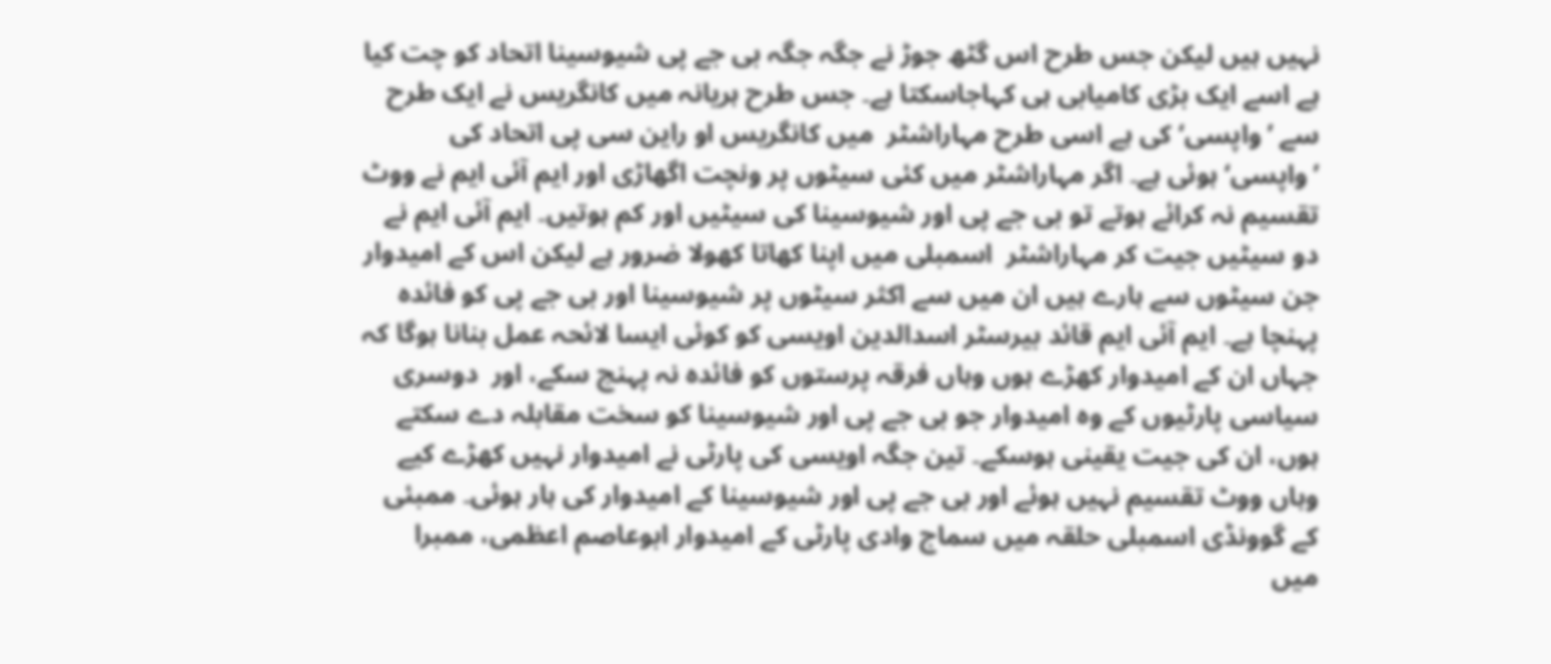نہیں ہیں لیکن جس طرح اس گٹھ جوڑ نے جگہ جگہ بی جے پی شیوسینا اتحاد کو چت کیا ہے اسے ایک بڑی کامیابی ہی کہاجاسکتا ہے۔ جس طرح ہریانہ میں کانگریس نے ایک طرح سے ’واپسی‘ کی ہے اسی طرح مہاراشٹر  میں کانگریس او راین سی پی اتحاد کی ’واپسی‘ ہوئی ہے۔ اگر مہاراشٹر میں کئی سیٹوں پر ونچت اگھاڑی اور ایم آئی ایم نے ووٹ تقسیم نہ کرائے ہوتے تو بی جے پی اور شیوسینا کی سیٹیں اور کم ہوتیں۔ ایم آئی ایم نے دو سیٹیں جیت کر مہاراشٹر  اسمبلی میں اپنا کھاتا کھولا ضرور ہے لیکن اس کے امیدوار جن سیٹوں سے ہارے ہیں ان میں سے اکثر سیٹوں پر شیوسینا اور بی جے پی کو فائدہ پہنچا ہے۔ ایم آئی ایم قائد بیرسٹر اسدالدین اویسی کو کوئی ایسا لائحہ عمل بنانا ہوگا کہ جہاں ان کے امیدوار کھڑے ہوں وہاں فرقہ پرستوں کو فائدہ نہ پہنچ سکے، اور  دوسری سیاسی پارٹیوں کے وہ امیدوار جو بی جے پی اور شیوسینا کو سخت مقابلہ دے سکتے ہوں، ان کی جیت یقینی ہوسکے۔ تین جگہ اویسی کی پارٹی نے امیدوار نہیں کھڑے کیے وہاں ووٹ تقسیم نہیں ہوئے اور بی جے پی اور شیوسینا کے امیدوار کی ہار ہوئی۔ ممبئی کے گوونڈی اسمبلی حلقہ میں سماج وادی پارٹی کے امیدوار ابوعاصم اعظمی، ممبرا میں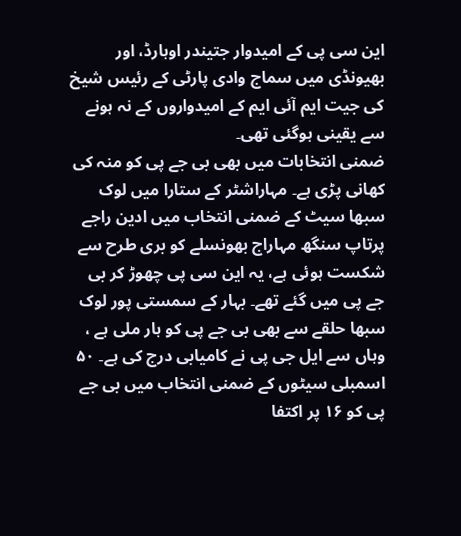این سی پی کے امیدوار جتیندر اوہارڈ، اور بھیونڈی میں سماج وادی پارٹی کے رئیس شیخ کی جیت ایم آئی ایم کے امیدواروں کے نہ ہونے سے یقینی ہوگئی تھی۔
ضمنی انتخابات میں بھی بی جے پی کو منہ کی کھانی پڑی ہے۔ مہاراشٹر کے ستارا میں لوک سبھا سیٹ کے ضمنی انتخاب میں ادین راجے پرتاپ سنگھ مہاراج بھونسلے کو بری طرح سے شکست ہوئی ہے، یہ این سی پی چھوڑ کر بی جے پی میں گئے تھے۔ بہار کے سمستی پور لوک سبھا حلقے سے بھی بی جے پی کو ہار ملی ہے ، وہاں سے ایل جی پی نے کامیابی درج کی ہے۔ ۵۰ اسمبلی سیٹوں کے ضمنی انتخاب میں بی جے پی کو ۱۶ پر اکتفا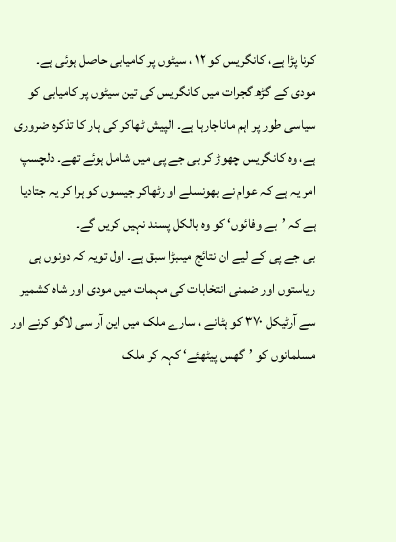کرنا پڑا ہے، کانگریس کو ۱۲ ، سیٹوں پر کامیابی حاصل ہوئی ہے۔ مودی کے گڑھ گجرات میں کانگریس کی تین سیٹوں پر کامیابی کو سیاسی طور پر اہم ماناجارہا ہے۔ الپیش ٹھاکر کی ہار کا تذکرہ ضروری ہے، وہ کانگریس چھوڑ کر بی جے پی میں شامل ہوئے تھے۔ دلچسپ امر یہ ہے کہ عوام نے بھونسلے او رٹھاکر جیسوں کو ہرا کر یہ جتادیا ہے کہ ’بے وفائوں‘ کو وہ بالکل پسند نہیں کریں گے۔
بی جے پی کے لیے ان نتائج میںبڑا سبق ہے۔ اول تویہ کہ دونوں ہی ریاستوں اور ضمنی انتخابات کی مہمات میں مودی اور شاہ کشمیر سے آرٹیکل ۳۷۰ کو ہٹانے ، سارے ملک میں این آر سی لاگو کرنے اور مسلمانوں کو ’گھس پیٹھئے‘ کہہ کر ملک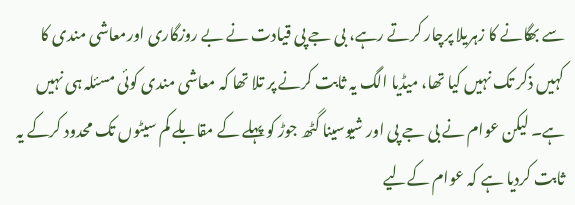سے بھگانے کا زہریلا پرچار کرتے رہے، بی جے پی قیادت نے بے روزگاری اورمعاشی مندی کا کہیں ذکر تک نہیں کیا تھا، میڈیا الگ یہ ثابت کرنے پر تلا تھا کہ معاشی مندی کوئی مسئلہ ہی نہیں ہے۔ لیکن عوام نے بی جے پی اور شیوسینا گٹھ جوڑ کو پہلے کے مقابلے کم سیٹوں تک محدود کرکے یہ ثابت کردیا ہے کہ عوام کےلیے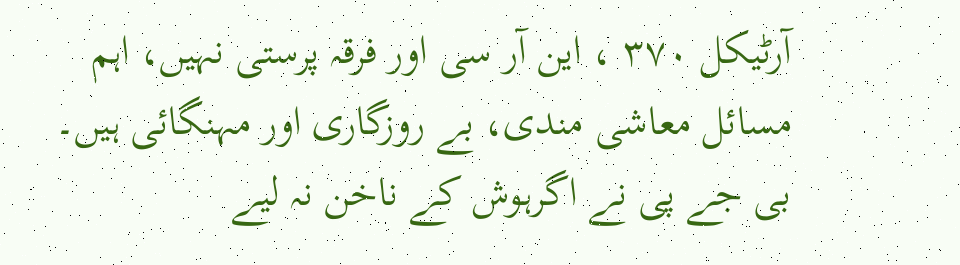آرٹیکل ۳۷۰ ، این آر سی اور فرقہ پرستی نہیں، اہم مسائل معاشی مندی، بے روزگاری اور مہنگائی ہیں۔ بی جے پی نے اگرہوش کے ناخن نہ لیے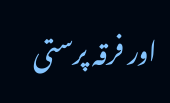اور فرقہ پرستی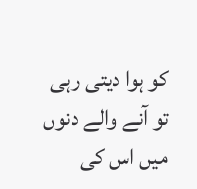کو ہوا دیتی رہی تو آنے والے دنوں میں اس کی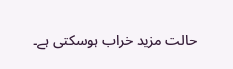حالت مزید خراب ہوسکتی ہے۔